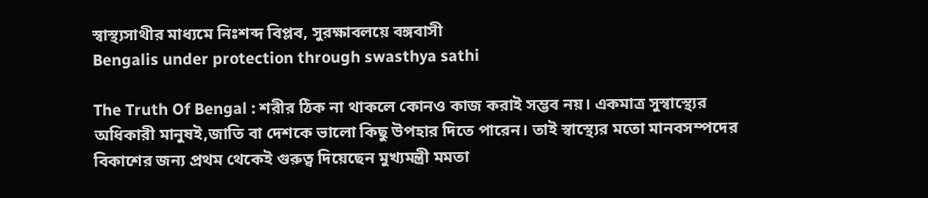স্বাস্থ্যসাথীর মাধ্যমে নিঃশব্দ বিপ্লব, সুরক্ষাবলয়ে বঙ্গবাসী
Bengalis under protection through swasthya sathi

The Truth Of Bengal : শরীর ঠিক না থাকলে কোনও কাজ করাই সম্ভব নয়। একমাত্র সুস্বাস্থ্যের অধিকারী মানুষই,জাতি বা দেশকে ভালো কিছু উপহার দিতে পারেন। তাই স্বাস্থ্যের মতো মানবসম্পদের বিকাশের জন্য প্রথম থেকেই গুরুত্ব দিয়েছেন মুখ্যমন্ত্রী মমতা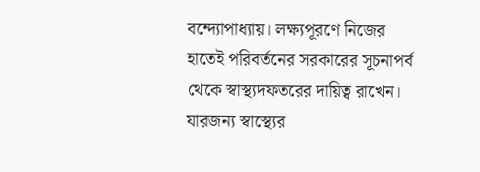বন্দ্যোপাধ্যায়। লক্ষ্যপূরণে নিজের হাতেই পরিবর্তনের সরকারের সূচনাপর্ব থেকে স্বাস্থ্যদফতরের দায়িত্ব রাখেন। যারজন্য স্বাস্থ্যের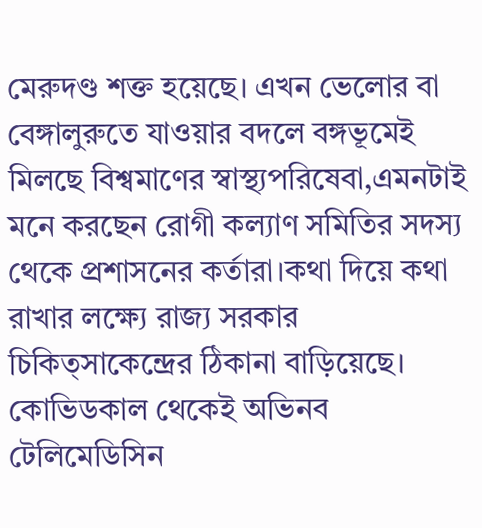মেরুদণ্ড শক্ত হয়েছে। এখন ভেলোর বা বেঙ্গালুরুতে যাওয়ার বদলে বঙ্গভূমেই মিলছে বিশ্বমাণের স্বাস্থ্যপরিষেবা,এমনটাই মনে করছেন রোগী কল্যাণ সমিতির সদস্য থেকে প্রশাসনের কর্তারা।কথা দিয়ে কথা রাখার লক্ষ্যে রাজ্য সরকার চিকিত্সাকেন্দ্রের ঠিকানা বাড়িয়েছে। কোভিডকাল থেকেই অভিনব টেলিমেডিসিন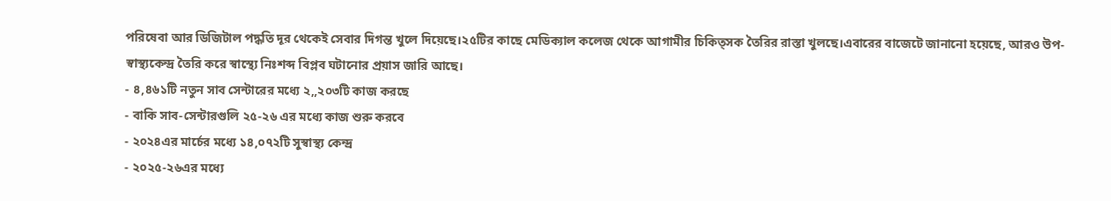পরিষেবা আর ডিজিটাল পদ্ধতি দূর থেকেই সেবার দিগন্ত খুলে দিয়েছে।২৫টির কাছে মেডিক্যাল কলেজ থেকে আগামীর চিকিত্সক তৈরির রাস্তা খুলছে।এবারের বাজেটে জানানো হয়েছে, আরও উপ-স্বাস্থ্যকেন্দ্র তৈরি করে স্বাস্থ্যে নিঃশব্দ বিপ্লব ঘটানোর প্রয়াস জারি আছে।
- ৪,৪৬১টি নতুন সাব সেন্টারের মধ্যে ২,,২০৩টি কাজ করছে
- বাকি সাব-সেন্টারগুলি ২৫-২৬ এর মধ্যে কাজ শুরু করবে
- ২০২৪এর মার্চের মধ্যে ১৪,০৭২টি সুস্বাস্থ্য কেন্দ্র
- ২০২৫-২৬এর মধ্যে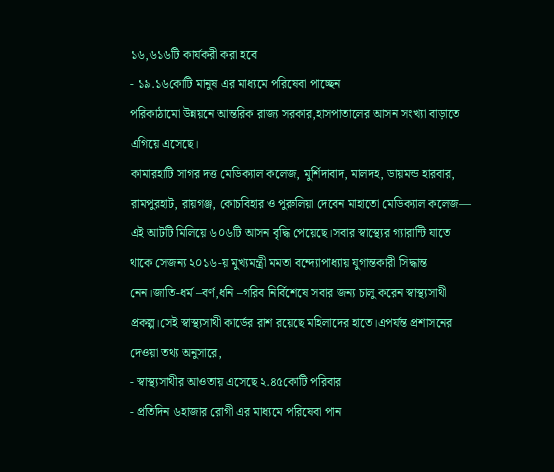১৬,৬১৬টি কার্যকরী করা হবে
- ১৯.১৬কোটি মানুষ এর মাধ্যমে পরিষেবা পাচ্ছেন
পরিকাঠামো উন্নয়নে আন্তরিক রাজ্য সরকার,হাসপাতালের আসন সংখ্যা বাড়াতে এগিয়ে এসেছে।
কামারহাটি সাগর দত্ত মেডিক্যাল কলেজ, মুর্শিদাবাদ, মালদহ, ডায়মন্ড হারবার, রামপুরহাট, রায়গঞ্জ, কোচবিহার ও পুরুলিয়া দেবেন মাহাতো মেডিক্যাল কলেজ— এই আটটি মিলিয়ে ৬০৬টি আসন বৃদ্ধি পেয়েছে।সবার স্বাস্থ্যের গ্যারান্টি যাতে থাকে সেজন্য ২০১৬-য় মুখ্যমন্ত্রী মমতা বন্দ্যোপাধ্যায় যুগান্তকারী সিদ্ধান্ত নেন।জাতি-ধর্ম –বর্ণ,ধনি –গরিব নির্বিশেষে সবার জন্য চালু করেন স্বাস্থ্যসাথী প্রকল্প।সেই স্বাস্থ্যসাথী কার্ডের রাশ রয়েছে মহিলাদের হাতে।এপর্যন্ত প্রশাসনের দেওয়া তথ্য অনুসারে,
- স্বাস্থ্যসাথীর আওতায় এসেছে ২.৪৫কোটি পরিবার
- প্রতিদিন ৬হাজার রোগী এর মাধ্যমে পরিষেবা পান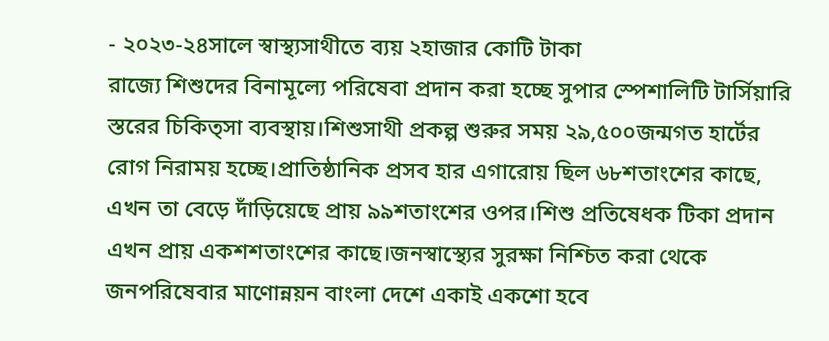- ২০২৩-২৪সালে স্বাস্থ্যসাথীতে ব্যয় ২হাজার কোটি টাকা
রাজ্যে শিশুদের বিনামূল্যে পরিষেবা প্রদান করা হচ্ছে সুপার স্পেশালিটি টার্সিয়ারি স্তরের চিকিত্সা ব্যবস্থায়।শিশুসাথী প্রকল্প শুরুর সময় ২৯,৫০০জন্মগত হার্টের রোগ নিরাময় হচ্ছে।প্রাতিষ্ঠানিক প্রসব হার এগারোয় ছিল ৬৮শতাংশের কাছে, এখন তা বেড়ে দাঁড়িয়েছে প্রায় ৯৯শতাংশের ওপর।শিশু প্রতিষেধক টিকা প্রদান এখন প্রায় একশশতাংশের কাছে।জনস্বাস্থ্যের সুরক্ষা নিশ্চিত করা থেকে জনপরিষেবার মাণোন্নয়ন বাংলা দেশে একাই একশো হবে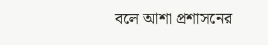বলে আশা প্রশাসনের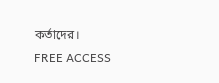কর্তাদের।
FREE ACCESS